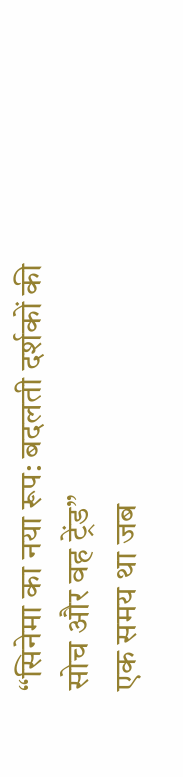“सिनेमा का नया रूप: बदलती दर्शकों की सोच और वह ट्रेंड”
एक समय था जब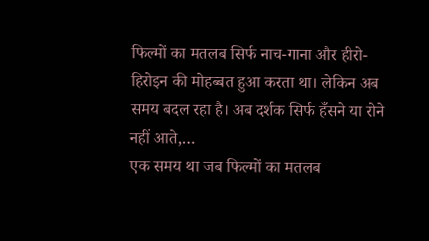फिल्मों का मतलब सिर्फ नाच-गाना और हीरो-हिरोइन की मोहब्बत हुआ करता था। लेकिन अब समय बदल रहा है। अब दर्शक सिर्फ हँसने या रोने नहीं आते,…
एक समय था जब फिल्मों का मतलब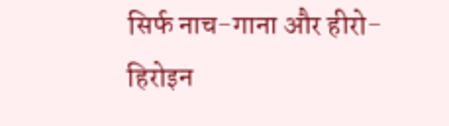सिर्फ नाच-गाना और हीरो-हिरोइन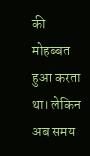की मोहब्बत हुआ करता था। लेकिन अब समय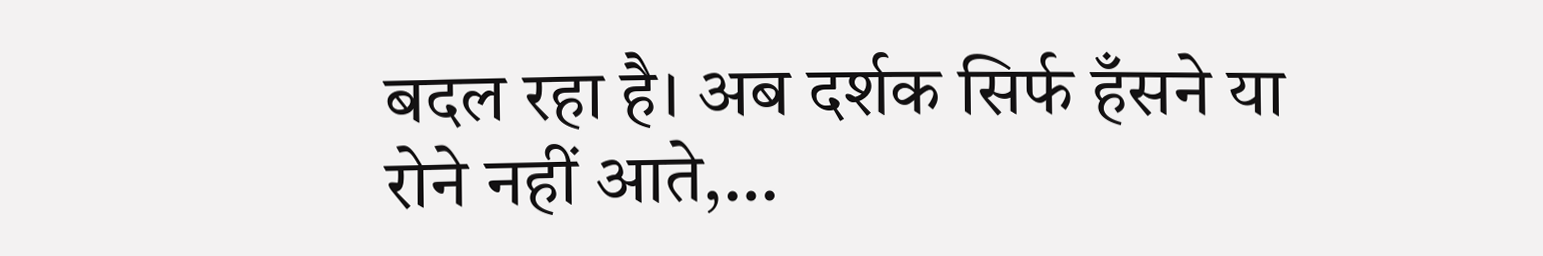बदल रहा है। अब दर्शक सिर्फ हँसने या रोने नहीं आते,…